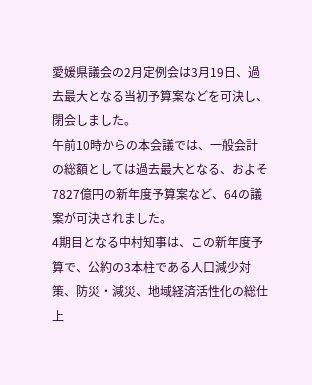愛媛県議会の2月定例会は3月19日、過去最大となる当初予算案などを可決し、閉会しました。
午前10時からの本会議では、一般会計の総額としては過去最大となる、およそ7827億円の新年度予算案など、64の議案が可決されました。
4期目となる中村知事は、この新年度予算で、公約の3本柱である人口減少対策、防災・減災、地域経済活性化の総仕上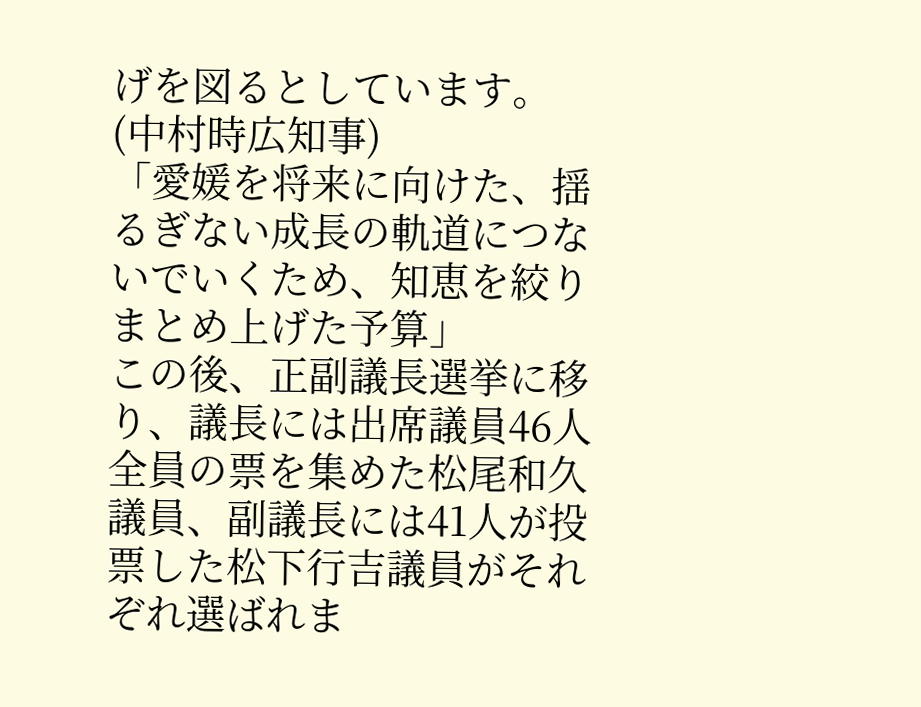げを図るとしています。
(中村時広知事)
「愛媛を将来に向けた、揺るぎない成長の軌道につないでいくため、知恵を絞りまとめ上げた予算」
この後、正副議長選挙に移り、議長には出席議員46人全員の票を集めた松尾和久議員、副議長には41人が投票した松下行吉議員がそれぞれ選ばれま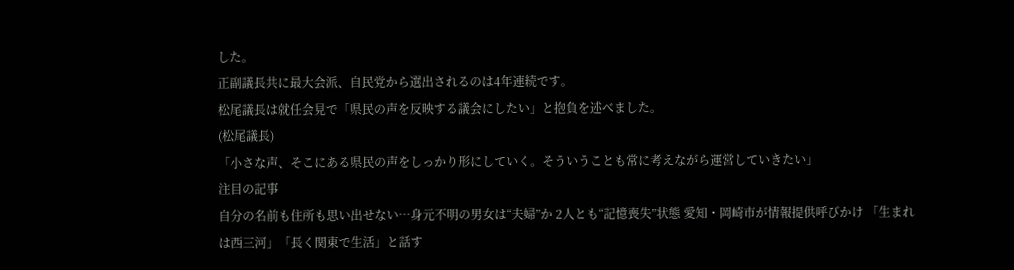した。
正副議長共に最大会派、自民党から選出されるのは4年連続です。
松尾議長は就任会見で「県民の声を反映する議会にしたい」と抱負を述べました。
(松尾議長)
「小さな声、そこにある県民の声をしっかり形にしていく。そういうことも常に考えながら運営していきたい」
注目の記事
自分の名前も住所も思い出せない…身元不明の男女は“夫婦”か 2人とも“記憶喪失”状態 愛知・岡崎市が情報提供呼びかけ 「生まれは西三河」「長く関東で生活」と話す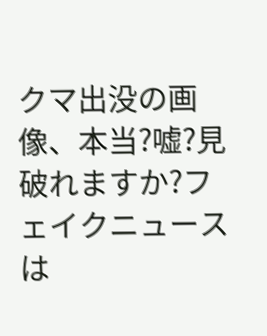クマ出没の画像、本当?嘘?見破れますか?フェイクニュースは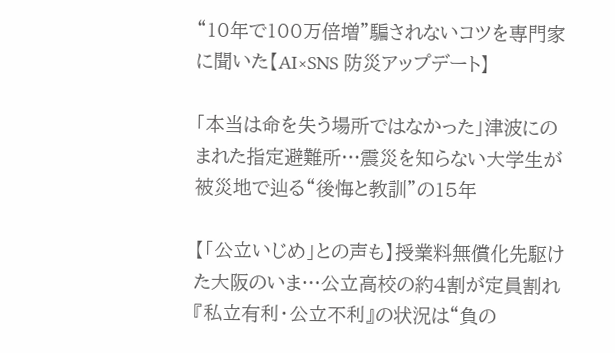“10年で100万倍増”騙されないコツを専門家に聞いた【AI×SNS 防災アップデート】

「本当は命を失う場所ではなかった」津波にのまれた指定避難所…震災を知らない大学生が被災地で辿る“後悔と教訓”の15年

【「公立いじめ」との声も】授業料無償化先駆けた大阪のいま…公立高校の約4割が定員割れ『私立有利・公立不利』の状況は“負の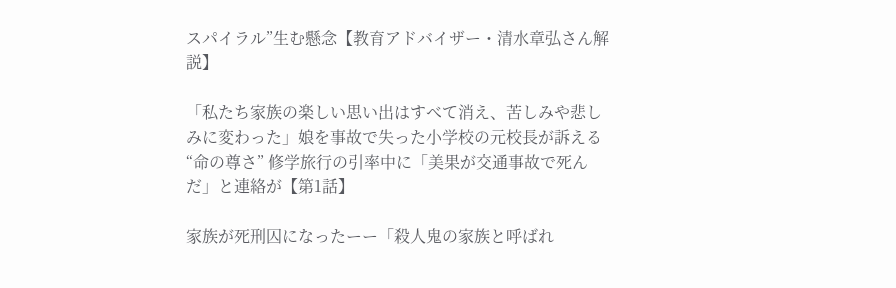スパイラル”生む懸念【教育アドバイザー・清水章弘さん解説】

「私たち家族の楽しい思い出はすべて消え、苦しみや悲しみに変わった」娘を事故で失った小学校の元校長が訴える“命の尊さ” 修学旅行の引率中に「美果が交通事故で死んだ」と連絡が【第1話】

家族が死刑囚になったーー「殺人鬼の家族と呼ばれ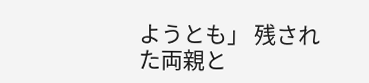ようとも」 残された両親と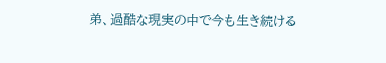弟、過酷な現実の中で今も生き続ける